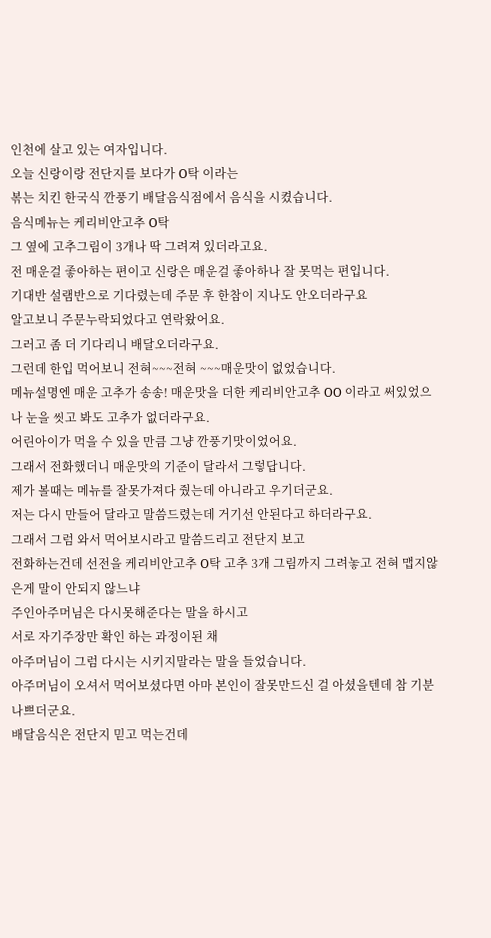인천에 살고 있는 여자입니다.
오늘 신랑이랑 전단지를 보다가 O탁 이라는
볶는 치킨 한국식 깐풍기 배달음식점에서 음식을 시켰습니다.
음식메뉴는 케리비안고추 O탁
그 옆에 고추그림이 3개나 딱 그려져 있더라고요.
전 매운걸 좋아하는 편이고 신랑은 매운걸 좋아하나 잘 못먹는 편입니다.
기대반 설램반으로 기다렸는데 주문 후 한참이 지나도 안오더라구요
알고보니 주문누락되었다고 연락왔어요.
그러고 좀 더 기다리니 배달오더라구요.
그런데 한입 먹어보니 전혀~~~전혀 ~~~매운맛이 없었습니다.
메뉴설명엔 매운 고추가 송송! 매운맛을 더한 케리비안고추 OO 이라고 써있었으나 눈을 씻고 봐도 고추가 없더라구요.
어린아이가 먹을 수 있을 만큼 그냥 깐풍기맛이었어요.
그래서 전화했더니 매운맛의 기준이 달라서 그렇답니다.
제가 볼때는 메뉴를 잘못가져다 줬는데 아니라고 우기더군요.
저는 다시 만들어 달라고 말씀드렸는데 거기선 안된다고 하더라구요.
그래서 그럼 와서 먹어보시라고 말씀드리고 전단지 보고
전화하는건데 선전을 케리비안고추 O탁 고추 3개 그림까지 그려놓고 전혀 맵지않은게 말이 안되지 않느냐
주인아주머님은 다시못해준다는 말을 하시고
서로 자기주장만 확인 하는 과정이된 채
아주머님이 그럼 다시는 시키지말라는 말을 들었습니다.
아주머님이 오셔서 먹어보셨다면 아마 본인이 잘못만드신 걸 아셨을텐데 참 기분 나쁘더군요.
배달음식은 전단지 믿고 먹는건데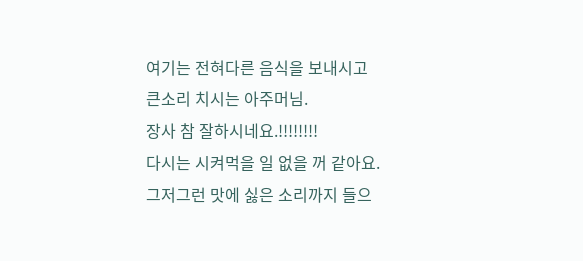여기는 전혀다른 음식을 보내시고 큰소리 치시는 아주머님.
장사 참 잘하시네요.!!!!!!!!
다시는 시켜먹을 일 없을 꺼 같아요. 그저그런 맛에 싫은 소리까지 들으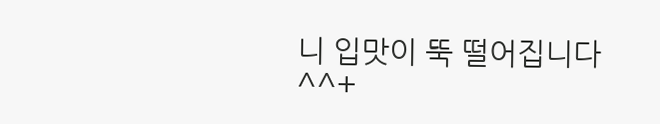니 입맛이 뚝 떨어집니다^^+